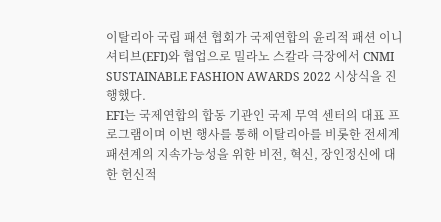이탈리아 국립 패션 협회가 국제연합의 윤리적 패션 이니셔티브(EFI)와 협업으로 밀라노 스칼라 극장에서 CNMI SUSTAINABLE FASHION AWARDS 2022 시상식을 진행했다.
EFI는 국제연합의 합동 기관인 국제 무역 센터의 대표 프로그램이며 이번 행사를 통해 이탈리아를 비롯한 전세계 패션계의 지속가능성을 위한 비전, 혁신, 장인정신에 대한 헌신적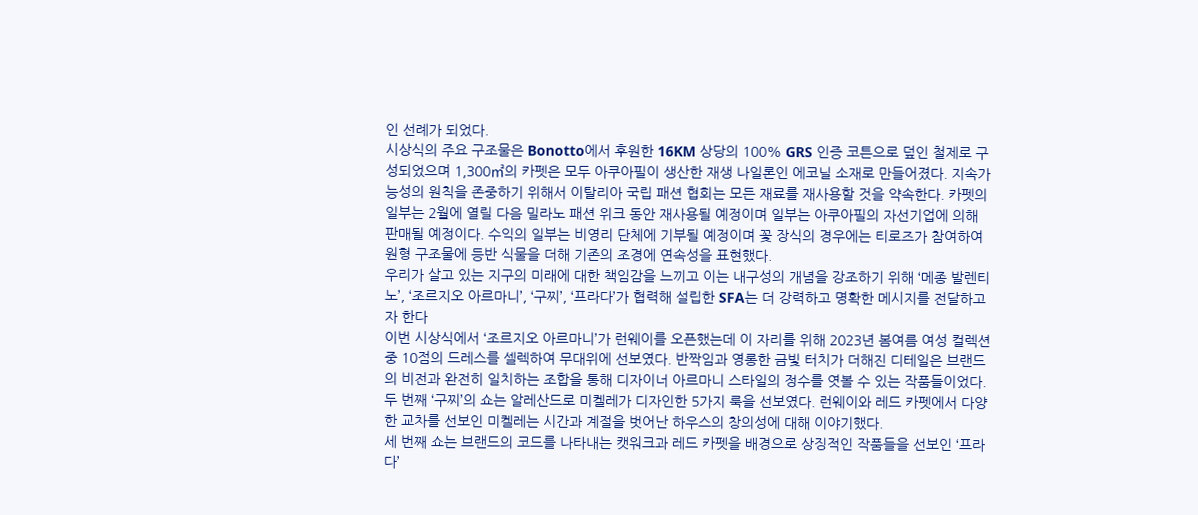인 선례가 되었다.
시상식의 주요 구조물은 Bonotto에서 후원한 16KM 상당의 100% GRS 인증 코튼으로 덮인 철제로 구성되었으며 1,300㎡의 카펫은 모두 아쿠아필이 생산한 재생 나일론인 에코닐 소재로 만들어졌다. 지속가능성의 원칙을 존중하기 위해서 이탈리아 국립 패션 협회는 모든 재료를 재사용할 것을 약속한다. 카펫의 일부는 2월에 열릴 다음 밀라노 패션 위크 동안 재사용될 예정이며 일부는 아쿠아필의 자선기업에 의해 판매될 예정이다. 수익의 일부는 비영리 단체에 기부될 예정이며 꽃 장식의 경우에는 티로즈가 참여하여 원형 구조물에 등반 식물을 더해 기존의 조경에 연속성을 표현했다.
우리가 살고 있는 지구의 미래에 대한 책임감을 느끼고 이는 내구성의 개념을 강조하기 위해 ‘메종 발렌티노’, ‘조르지오 아르마니’, ‘구찌’, ‘프라다’가 협력해 설립한 SFA는 더 강력하고 명확한 메시지를 전달하고자 한다
이번 시상식에서 ‘조르지오 아르마니’가 런웨이를 오픈했는데 이 자리를 위해 2023년 봄여름 여성 컬렉션 중 10점의 드레스를 셀렉하여 무대위에 선보였다. 반짝임과 영롱한 금빛 터치가 더해진 디테일은 브랜드의 비전과 완전히 일치하는 조합을 통해 디자이너 아르마니 스타일의 정수를 엿볼 수 있는 작품들이었다.
두 번째 ‘구찌’의 쇼는 알레산드로 미켈레가 디자인한 5가지 룩을 선보였다. 런웨이와 레드 카펫에서 다양한 교차를 선보인 미켈레는 시간과 계절을 벗어난 하우스의 창의성에 대해 이야기했다.
세 번째 쇼는 브랜드의 코드를 나타내는 캣워크과 레드 카펫을 배경으로 상징적인 작품들을 선보인 ‘프라다’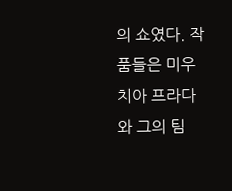의 쇼였다. 작품들은 미우치아 프라다와 그의 팀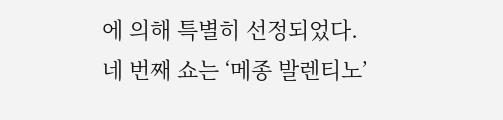에 의해 특별히 선정되었다.
네 번째 쇼는 ‘메종 발렌티노’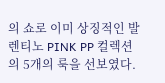의 쇼로 이미 상징적인 발렌티노 PINK PP 컬렉션의 5개의 룩을 선보였다.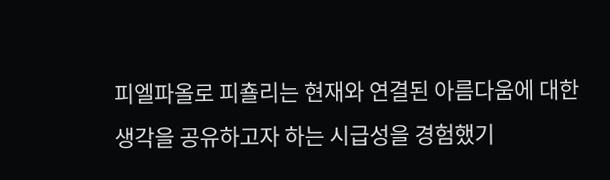피엘파올로 피춀리는 현재와 연결된 아름다움에 대한 생각을 공유하고자 하는 시급성을 경험했기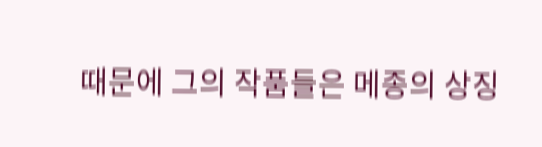때문에 그의 작품들은 메종의 상징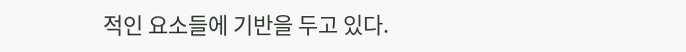적인 요소들에 기반을 두고 있다.